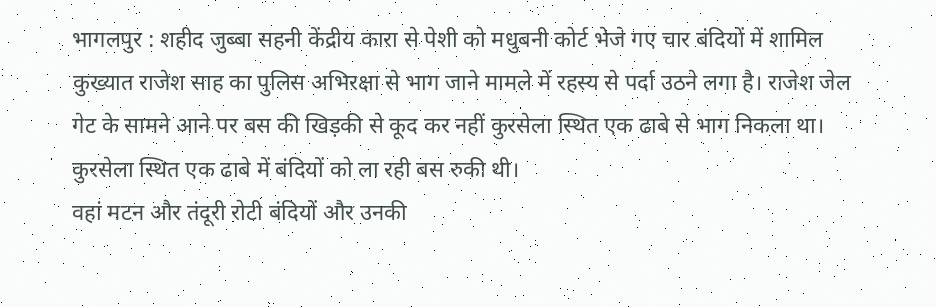भागलपुर : शहीद जुब्बा सहनी केंद्रीय कारा से पेशी को मधुबनी कोर्ट भेजे गए चार बंदियों में शामिल कुख्यात राजेश साह का पुलिस अभिरक्षा से भाग जाने मामले में रहस्य से पर्दा उठने लगा है। राजेश जेल गेट के सामने आने पर बस की खिड़की से कूद कर नहीं कुरसेला स्थित एक ढाबे से भाग निकला था। कुरसेला स्थित एक ढाबे में बंदियों को ला रही बस रुकी थी।
वहां मटन और तंदूरी रोटी बंदियों और उनकी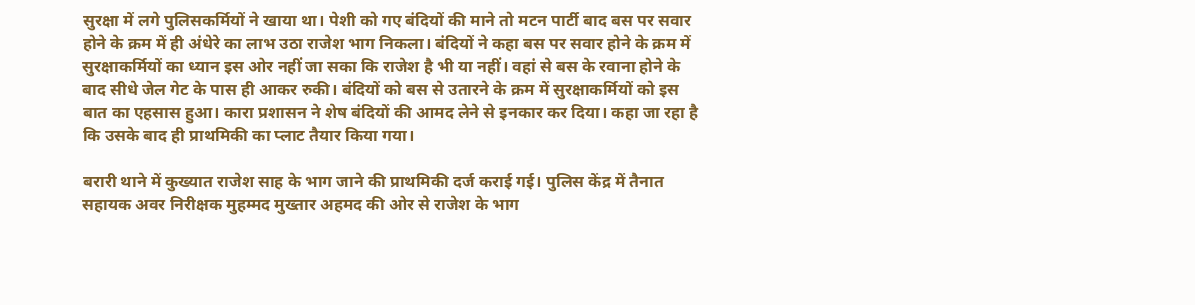सुरक्षा में लगे पुलिसकर्मियों ने खाया था। पेशी को गए बंदियों की माने तो मटन पार्टी बाद बस पर सवार होने के क्रम में ही अंधेरे का लाभ उठा राजेश भाग निकला। बंदियों ने कहा बस पर सवार होने के क्रम में सुरक्षाकर्मियों का ध्यान इस ओर नहीं जा सका कि राजेश है भी या नहीं। वहां से बस के रवाना होने के बाद सीधे जेल गेट के पास ही आकर रुकी। बंदियों को बस से उतारने के क्रम में सुरक्षाकर्मियों को इस बात का एहसास हुआ। कारा प्रशासन ने शेष बंदियों की आमद लेने से इनकार कर दिया। कहा जा रहा है कि उसके बाद ही प्राथमिकी का प्लाट तैयार किया गया।

बरारी थाने में कुख्यात राजेश साह के भाग जाने की प्राथमिकी दर्ज कराई गई। पुलिस केंद्र में तैनात सहायक अवर निरीक्षक मुहम्मद मुख्तार अहमद की ओर से राजेश के भाग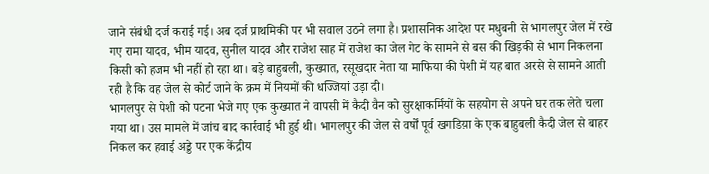जाने संबंधी दर्ज कराई गई। अब दर्ज प्राथमिकी पर भी सवाल उठने लगा है। प्रशासनिक आदेश पर मधुबनी से भागलपुर जेल में रखे गए रामा यादव, भीम यादव, सुनील यादव और राजेश साह में राजेश का जेल गेट के सामने से बस की खिड़की से भाग निकलना किसी को हजम भी नहीं हो रहा था। बड़े बाहुबली, कुख्यात, रसूखदार नेता या माफिया की पेशी में यह बात अरसे से सामने आती रही है कि वह जेल से कोर्ट जाने के क्रम में नियमों की धज्जियां उड़ा दी।
भागलपुर से पेशी को पटना भेजे गए एक कुख्यात ने वापसी में कैदी वैन को सुरक्षाकर्मियों के सहयोग से अपने घर तक लेते चला गया था। उस मामले में जांच बाद कार्रवाई भी हुई थी। भागलपुर की जेल से वर्षों पूर्व खगडिय़ा के एक बाहुबली कैदी जेल से बाहर निकल कर हवाई अड्डे पर एक केंद्रीय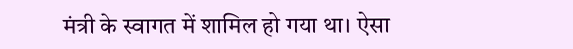मंत्री के स्वागत में शामिल हो गया था। ऐसा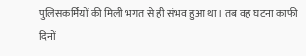पुलिसकर्मियों की मिली भगत से ही संभव हुआ था। तब वह घटना काफी दिनों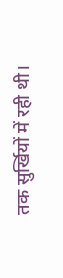तक सुर्खियों में रही थी।